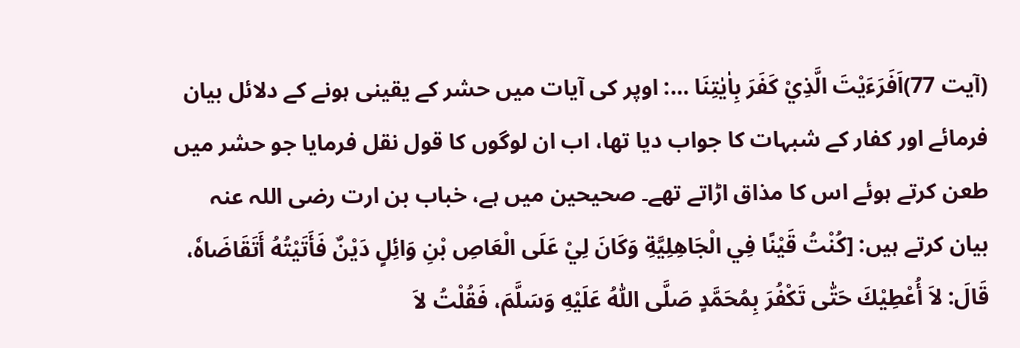(آیت 77)اَفَرَءَيْتَ الَّذِيْ كَفَرَ بِاٰيٰتِنَا …: اوپر کی آیات میں حشر کے یقینی ہونے کے دلائل بیان فرمائے اور کفار کے شبہات کا جواب دیا تھا، اب ان لوگوں کا قول نقل فرمایا جو حشر میں طعن کرتے ہوئے اس کا مذاق اڑاتے تھے۔ صحیحین میں ہے، خباب بن ارت رضی اللہ عنہ بیان کرتے ہیں: [كُنْتُ قَيْنًا فِي الْجَاهِلِيَّةِ وَكَانَ لِيْ عَلَی الْعَاصِ بْنِ وَائِلٍ دَيْنٌ فَأَتَيْتُهُ أَتَقَاضَاهٗ، قَالَ: لاَ أُعْطِيْكَ حَتّٰی تَكْفُرَ بِمُحَمَّدٍ صَلَّی اللّٰهُ عَلَيْهِ وَسَلَّمَ، فَقُلْتُ لاَ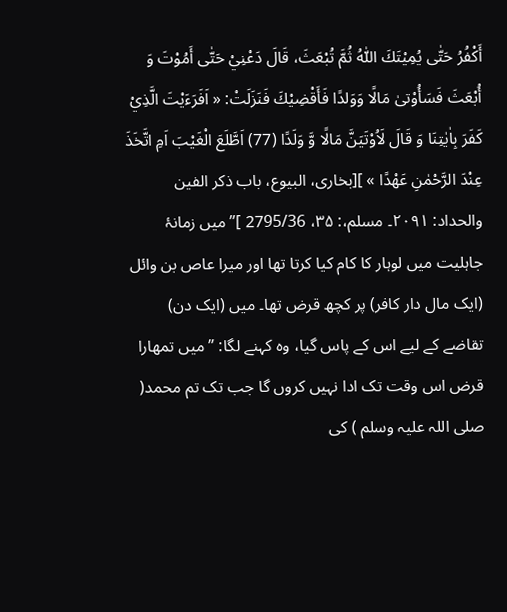أَكْفُرُ حَتّٰی يُمِيْتَكَ اللّٰهُ ثُمَّ تُبْعَثَ، قَالَ دَعْنِيْ حَتّٰی أَمُوْتَ وَ أُبْعَثَ فَسَأُوْتیٰ مَالًا وَوَلدًا فَأَقْضِيْكَ فَنَزَلَتْ: « اَفَرَءَيْتَ الَّذِيْ كَفَرَ بِاٰيٰتِنَا وَ قَالَ لَاُوْتَيَنَّ مَالًا وَّ وَلَدًا (77) اَطَّلَعَ الْغَيْبَ اَمِ اتَّخَذَ عِنْدَ الرَّحْمٰنِ عَهْدًا » ][بخاری، البیوع، باب ذکر الفین والحداد: ۲۰۹۱۔ مسلم،: ۳۵، 2795/36 ]”میں زمانۂ جاہلیت میں لوہار کا کام کیا کرتا تھا اور میرا عاص بن وائل (ایک مال دار کافر) پر کچھ قرض تھا۔ میں (ایک دن) تقاضے کے لیے اس کے پاس گیا، وہ کہنے لگا: ”میں تمھارا قرض اس وقت تک ادا نہیں کروں گا جب تک تم محمد( صلی اللہ علیہ وسلم ) کی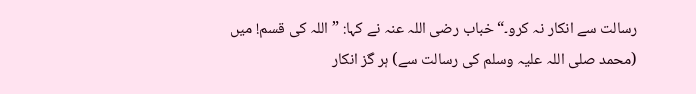رسالت سے انکار نہ کرو۔“ خباب رضی اللہ عنہ نے کہا: ”اللہ کی قسم! میں (محمد صلی اللہ علیہ وسلم کی رسالت سے) ہر گز انکار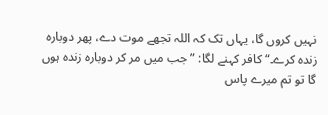نہیں کروں گا، یہاں تک کہ اللہ تجھے موت دے، پھر دوبارہ زندہ کرے۔“ کافر کہنے لگا: ”جب میں مر کر دوبارہ زندہ ہوں گا تو تم میرے پاس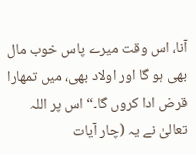آنا، اس وقت میرے پاس خوب مال بھی ہو گا اور اولاد بھی، میں تمھارا قرض ادا کروں گا۔“ اس پر اللہ تعالیٰ نے یہ (چار آیات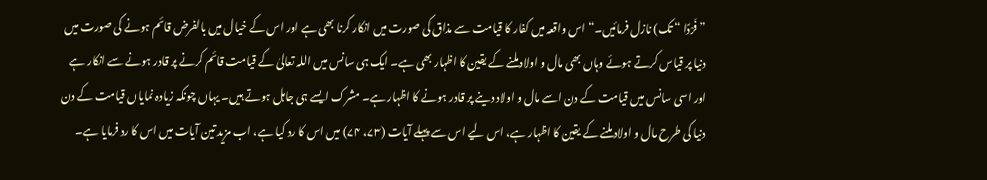” فَرْدًا “ تک) نازل فرمائیں۔“ اس واقعہ میں کفار کا قیامت سے مذاق کی صورت میں انکار کرنا بھی ہے اور اس کے خیال میں بالفرض قائم ہونے کی صورت میں دنیا پر قیاس کرتے ہوئے وہاں بھی مال و اولاد ملنے کے یقین کا اظہار بھی ہے۔ ایک ہی سانس میں اللہ تعالیٰ کے قیامت قائم کرنے پر قادر ہونے سے انکار ہے اور اسی سانس میں قیامت کے دن اسے مال و اولاد دینے پر قادر ہونے کا اظہار ہے۔ مشرک ایسے ہی جاہل ہوتے ہیں۔ یہاں چونکہ زیادہ نمایاں قیامت کے دن دنیا کی طرح مال و اولاد ملنے کے یقین کا اظہار ہے، اس لیے اس سے پہلے آیات (۷۳، ۷۴) میں اس کا رد کیا ہے، اب مزید تین آیات میں اس کا رد فرمایا ہے۔